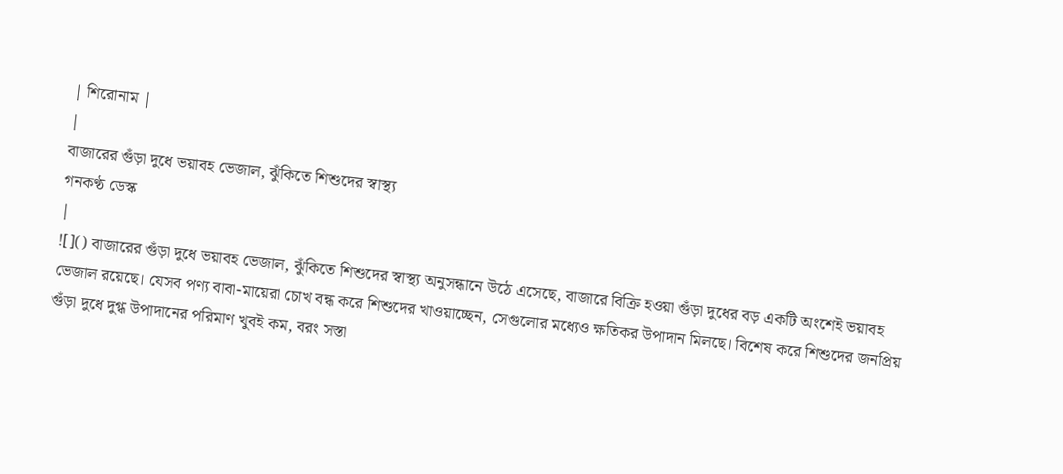| শিরোনাম |
|
বাজারের গুঁড়া দুধে ভয়াবহ ভেজাল, ঝুঁকিতে শিশুদের স্বাস্থ্য
গনকণ্ঠ ডেস্ক
|
![]() বাজারের গুঁড়া দুধে ভয়াবহ ভেজাল, ঝুঁকিতে শিশুদের স্বাস্থ্য অনুসন্ধানে উঠে এসেছে, বাজারে বিক্রি হওয়া গুঁড়া দুধের বড় একটি অংশেই ভয়াবহ ভেজাল রয়েছে। যেসব পণ্য বাবা-মায়েরা চোখ বন্ধ করে শিশুদের খাওয়াচ্ছেন, সেগুলোর মধ্যেও ক্ষতিকর উপাদান মিলছে। বিশেষ করে শিশুদের জনপ্রিয় গুঁড়া দুধে দুগ্ধ উপাদানের পরিমাণ খুবই কম, বরং সস্তা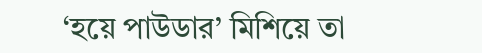‘হয়ে পাউডার’ মিশিয়ে তা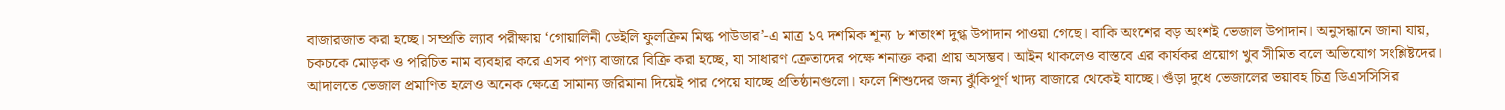বাজারজাত করা হচ্ছে। সম্প্রতি ল্যাব পরীক্ষায় ‘গোয়ালিনী ডেইলি ফুলক্রিম মিল্ক পাউডার’-এ মাত্র ১৭ দশমিক শূন্য ৮ শতাংশ দুগ্ধ উপাদান পাওয়া গেছে। বাকি অংশের বড় অংশই ভেজাল উপাদান। অনুসন্ধানে জানা যায়, চকচকে মোড়ক ও পরিচিত নাম ব্যবহার করে এসব পণ্য বাজারে বিক্রি করা হচ্ছে, যা সাধারণ ক্রেতাদের পক্ষে শনাক্ত করা প্রায় অসম্ভব। আইন থাকলেও বাস্তবে এর কার্যকর প্রয়োগ খুব সীমিত বলে অভিযোগ সংশ্লিষ্টদের। আদালতে ভেজাল প্রমাণিত হলেও অনেক ক্ষেত্রে সামান্য জরিমানা দিয়েই পার পেয়ে যাচ্ছে প্রতিষ্ঠানগুলো। ফলে শিশুদের জন্য ঝুঁকিপূর্ণ খাদ্য বাজারে থেকেই যাচ্ছে। গুঁড়া দুধে ভেজালের ভয়াবহ চিত্র ডিএসসিসির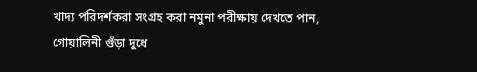খাদ্য পরিদর্শকরা সংগ্রহ করা নমুনা পরীক্ষায় দেখতে পান, গোয়ালিনী গুঁড়া দুধে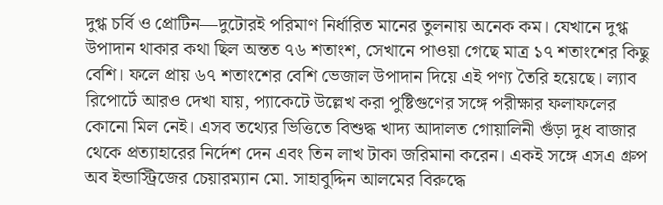দুগ্ধ চর্বি ও প্রোটিন—দুটোরই পরিমাণ নির্ধারিত মানের তুলনায় অনেক কম। যেখানে দুগ্ধ উপাদান থাকার কথা ছিল অন্তত ৭৬ শতাংশ, সেখানে পাওয়া গেছে মাত্র ১৭ শতাংশের কিছু বেশি। ফলে প্রায় ৬৭ শতাংশের বেশি ভেজাল উপাদান দিয়ে এই পণ্য তৈরি হয়েছে। ল্যাব রিপোর্টে আরও দেখা যায়, প্যাকেটে উল্লেখ করা পুষ্টিগুণের সঙ্গে পরীক্ষার ফলাফলের কোনো মিল নেই। এসব তথ্যের ভিত্তিতে বিশুদ্ধ খাদ্য আদালত গোয়ালিনী গুঁড়া দুধ বাজার থেকে প্রত্যাহারের নির্দেশ দেন এবং তিন লাখ টাকা জরিমানা করেন। একই সঙ্গে এসএ গ্রুপ অব ইন্ডাস্ট্রিজের চেয়ারম্যান মো. সাহাবুদ্দিন আলমের বিরুদ্ধে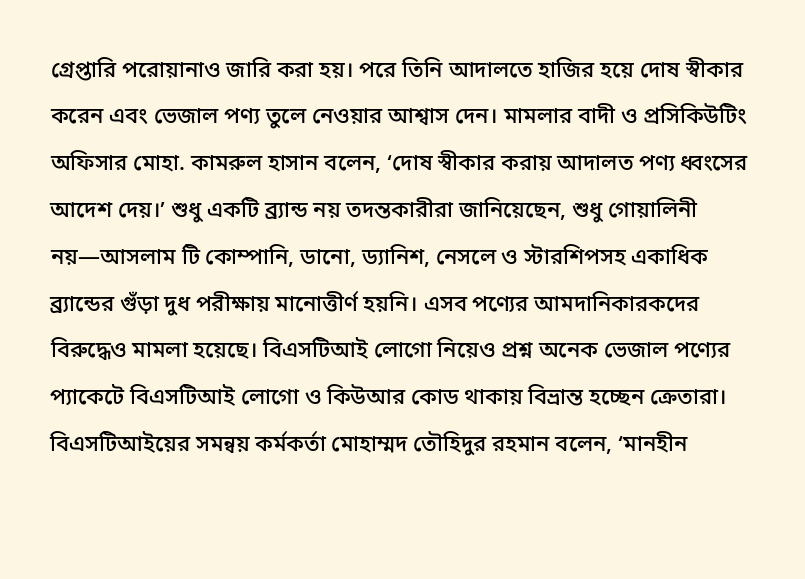গ্রেপ্তারি পরোয়ানাও জারি করা হয়। পরে তিনি আদালতে হাজির হয়ে দোষ স্বীকার করেন এবং ভেজাল পণ্য তুলে নেওয়ার আশ্বাস দেন। মামলার বাদী ও প্রসিকিউটিং অফিসার মোহা. কামরুল হাসান বলেন, ‘দোষ স্বীকার করায় আদালত পণ্য ধ্বংসের আদেশ দেয়।’ শুধু একটি ব্র্যান্ড নয় তদন্তকারীরা জানিয়েছেন, শুধু গোয়ালিনী নয়—আসলাম টি কোম্পানি, ডানো, ড্যানিশ, নেসলে ও স্টারশিপসহ একাধিক ব্র্যান্ডের গুঁড়া দুধ পরীক্ষায় মানোত্তীর্ণ হয়নি। এসব পণ্যের আমদানিকারকদের বিরুদ্ধেও মামলা হয়েছে। বিএসটিআই লোগো নিয়েও প্রশ্ন অনেক ভেজাল পণ্যের প্যাকেটে বিএসটিআই লোগো ও কিউআর কোড থাকায় বিভ্রান্ত হচ্ছেন ক্রেতারা। বিএসটিআইয়ের সমন্বয় কর্মকর্তা মোহাম্মদ তৌহিদুর রহমান বলেন, ‘মানহীন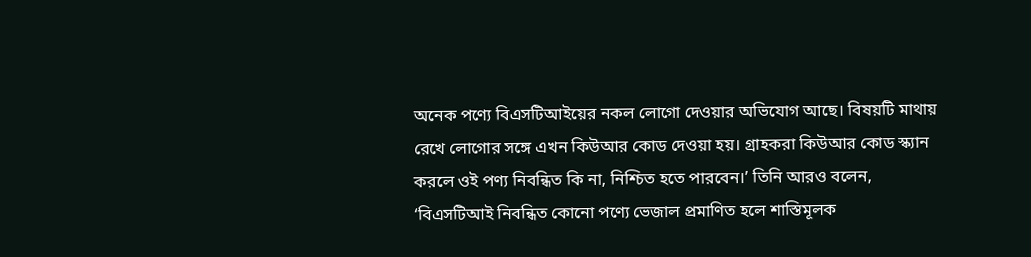অনেক পণ্যে বিএসটিআইয়ের নকল লোগো দেওয়ার অভিযোগ আছে। বিষয়টি মাথায় রেখে লোগোর সঙ্গে এখন কিউআর কোড দেওয়া হয়। গ্রাহকরা কিউআর কোড স্ক্যান করলে ওই পণ্য নিবন্ধিত কি না, নিশ্চিত হতে পারবেন।’ তিনি আরও বলেন, ‘বিএসটিআই নিবন্ধিত কোনো পণ্যে ভেজাল প্রমাণিত হলে শাস্তিমূলক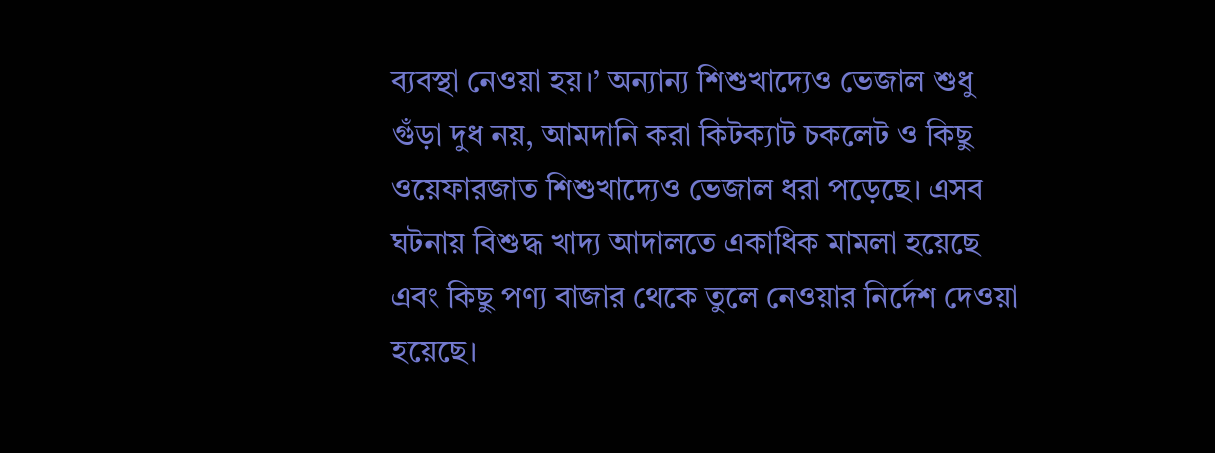ব্যবস্থা নেওয়া হয়।’ অন্যান্য শিশুখাদ্যেও ভেজাল শুধু গুঁড়া দুধ নয়, আমদানি করা কিটক্যাট চকলেট ও কিছু ওয়েফারজাত শিশুখাদ্যেও ভেজাল ধরা পড়েছে। এসব ঘটনায় বিশুদ্ধ খাদ্য আদালতে একাধিক মামলা হয়েছে এবং কিছু পণ্য বাজার থেকে তুলে নেওয়ার নির্দেশ দেওয়া হয়েছে।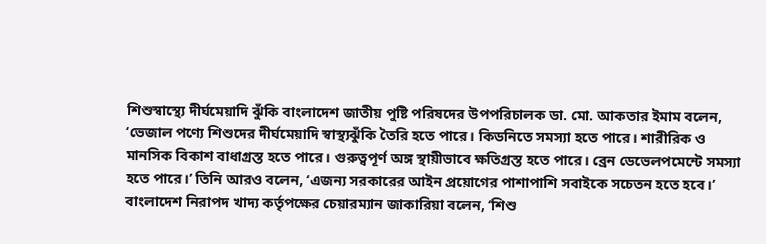শিশুস্বাস্থ্যে দীর্ঘমেয়াদি ঝুঁকি বাংলাদেশ জাতীয় পুষ্টি পরিষদের উপপরিচালক ডা. মো. আকতার ইমাম বলেন, ‘ভেজাল পণ্যে শিশুদের দীর্ঘমেয়াদি স্বাস্থ্যঝুঁকি তৈরি হতে পারে। কিডনিতে সমস্যা হতে পারে। শারীরিক ও মানসিক বিকাশ বাধাগ্রস্ত হতে পারে। গুরুত্বপূর্ণ অঙ্গ স্থায়ীভাবে ক্ষতিগ্রস্ত হতে পারে। ব্রেন ডেভেলপমেন্টে সমস্যা হতে পারে।’ তিনি আরও বলেন, ‘এজন্য সরকারের আইন প্রয়োগের পাশাপাশি সবাইকে সচেতন হতে হবে।’ বাংলাদেশ নিরাপদ খাদ্য কর্তৃপক্ষের চেয়ারম্যান জাকারিয়া বলেন, ‘শিশু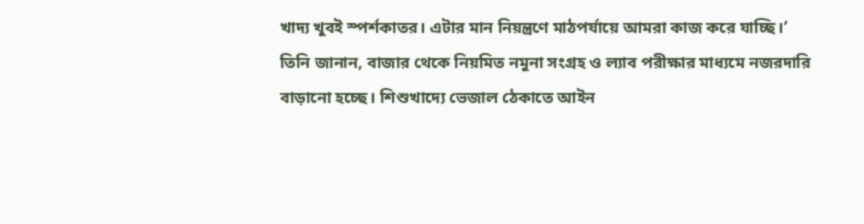খাদ্য খুবই স্পর্শকাতর। এটার মান নিয়ন্ত্রণে মাঠপর্যায়ে আমরা কাজ করে যাচ্ছি।’ তিনি জানান, বাজার থেকে নিয়মিত নমুনা সংগ্রহ ও ল্যাব পরীক্ষার মাধ্যমে নজরদারি বাড়ানো হচ্ছে। শিশুখাদ্যে ভেজাল ঠেকাতে আইন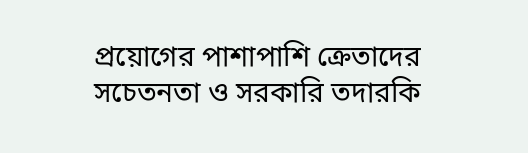প্রয়োগের পাশাপাশি ক্রেতাদের সচেতনতা ও সরকারি তদারকি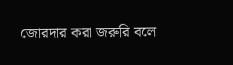জোরদার করা জরুরি বলে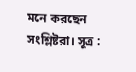মনে করছেন সংশ্লিষ্টরা। সূত্র :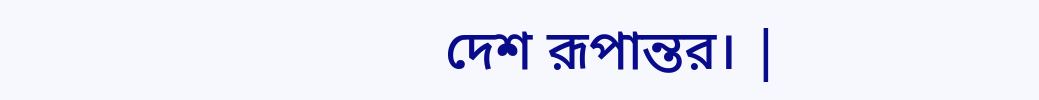দেশ রূপান্তর। |